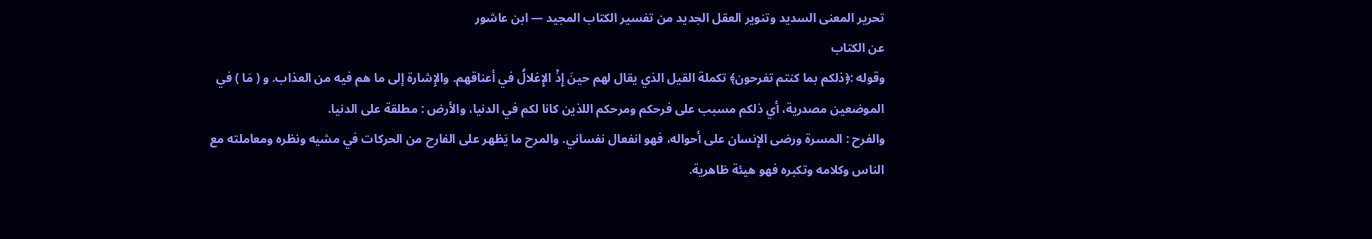تحرير المعنى السديد وتنوير العقل الجديد من تفسير الكتاب المجيد — ابن عاشور
عن الكتاب
وقوله :﴿ذلكم بما كنتم تفرحون﴾ تكملة القيل الذي يقال لهم حينَ إِذْ الإِغلالُ في أعناقهم. والإِشارة إلى ما هم فيه من العذاب. و ( مَا ) في الموضعين مصدرية، أي ذلكم مسبب على فرحكم ومرحكم اللذين كانا لكم في الدنيا، والأرض : مطلقة على الدنيا.
والفرح : المسرة ورضى الإِنسان على أحواله، فهو انفعال نفساني. والمرح ما يَظهر على الفارح من الحركات في مشيه ونظره ومعاملته مع الناس وكلامه وتكبره فهو هيئة ظاهرية.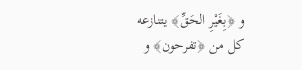و ﴿بِغَيْرِ الحَقِّ﴾ يتنازعه كل من ﴿تفرحون﴾ و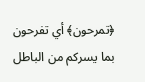﴿تمرحون﴾ أي تفرحون بما يسركم من الباطل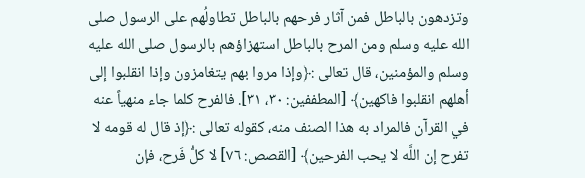وتزدهون بالباطل فمن آثار فرحهم بالباطل تطاولُهم على الرسول صلى الله عليه وسلم ومن المرح بالباطل استهزاؤهم بالرسول صلى الله عليه وسلم والمؤمنين، قال تعالى :﴿وإذا مروا بهم يتغامزون وإذا انقلبوا إلى أهلهم انقلبوا فاكهين﴾ [المطففين: ٣٠، ٣١]. فالفرح كلما جاء منهياً عنه في القرآن فالمراد به هذا الصنف منه، كقوله تعالى :﴿إذ قال له قومه لا تفرح إن اللَّه لا يحب الفرحين﴾ [القصص: ٧٦] لا كلُّ فَرح، فإن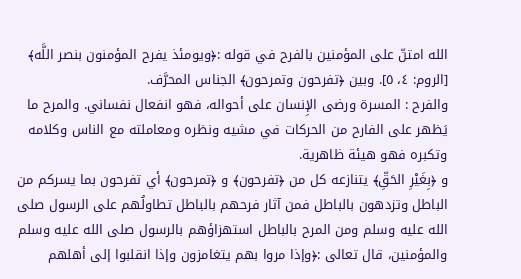الله امتنّ على المؤمنين بالفرح في قوله :﴿ويومئذ يفرح المؤمنون بنصر اللَّه﴾ [الروم: ٤، ٥]. وبين ﴿تفرحون وتمرحون﴾ الجناس المحرَّف.
والفرح : المسرة ورضى الإِنسان على أحواله، فهو انفعال نفساني. والمرح ما يَظهر على الفارح من الحركات في مشيه ونظره ومعاملته مع الناس وكلامه وتكبره فهو هيئة ظاهرية.
و ﴿بِغَيْرِ الحَقِّ﴾ يتنازعه كل من ﴿تفرحون﴾ و ﴿تمرحون﴾ أي تفرحون بما يسركم من الباطل وتزدهون بالباطل فمن آثار فرحهم بالباطل تطاولُهم على الرسول صلى الله عليه وسلم ومن المرح بالباطل استهزاؤهم بالرسول صلى الله عليه وسلم والمؤمنين، قال تعالى :﴿وإذا مروا بهم يتغامزون وإذا انقلبوا إلى أهلهم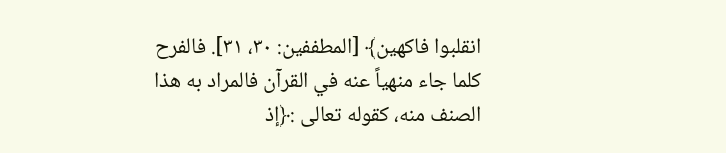انقلبوا فاكهين﴾ [المطففين: ٣٠، ٣١]. فالفرح كلما جاء منهياً عنه في القرآن فالمراد به هذا الصنف منه، كقوله تعالى :﴿إذ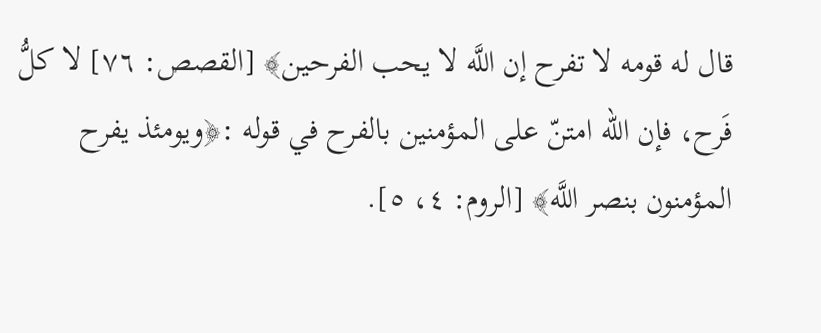قال له قومه لا تفرح إن اللَّه لا يحب الفرحين﴾ [القصص: ٧٦] لا كلُّ فَرح، فإن الله امتنّ على المؤمنين بالفرح في قوله :﴿ويومئذ يفرح المؤمنون بنصر اللَّه﴾ [الروم: ٤، ٥].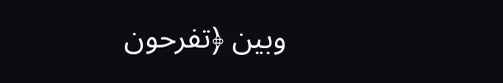وبين ﴿تفرحون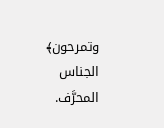وتمرحون﴾ الجناس المحرَّف.